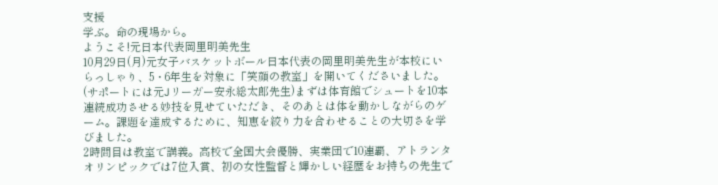支援
学ぶ。命の現場から。
ようこそ!元日本代表岡里明美先生
10月29日(月)元女子バスケットボール日本代表の岡里明美先生が本校にいらっしゃり、5・6年生を対象に「笑顔の教室」を開いてくださいました。(サポートには元Jリーガー安永総太郎先生)まずは体育館でシュートを10本連続成功させる妙技を見せていただき、そのあとは体を動かしながらのゲーム。課題を達成するために、知恵を絞り力を合わせることの大切さを学びました。
2時間目は教室で講義。高校で全国大会優勝、実業団で10連覇、アトランタオリンピックでは7位入賞、初の女性監督と輝かしい経歴をお持ちの先生で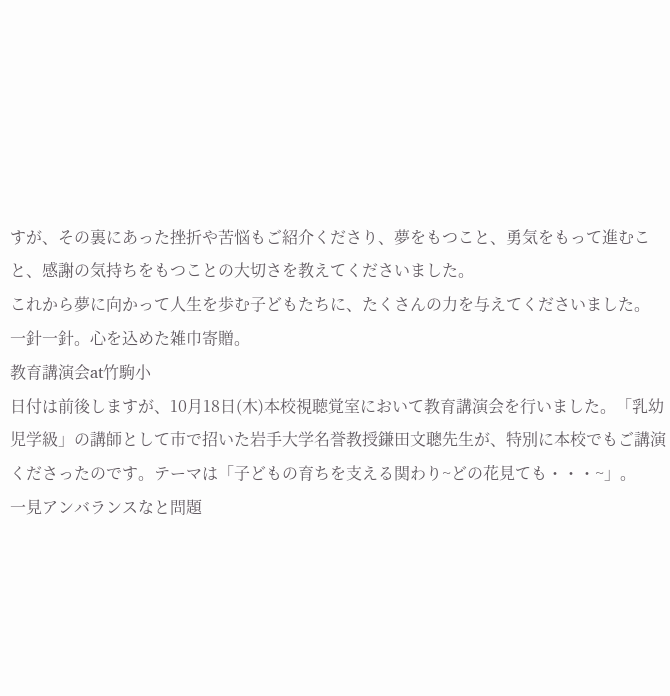すが、その裏にあった挫折や苦悩もご紹介くださり、夢をもつこと、勇気をもって進むこと、感謝の気持ちをもつことの大切さを教えてくださいました。
これから夢に向かって人生を歩む子どもたちに、たくさんの力を与えてくださいました。
一針一針。心を込めた雑巾寄贈。
教育講演会at竹駒小
日付は前後しますが、10月18日(木)本校視聴覚室において教育講演会を行いました。「乳幼児学級」の講師として市で招いた岩手大学名誉教授鎌田文聰先生が、特別に本校でもご講演くださったのです。テーマは「子どもの育ちを支える関わり~どの花見ても・・・~」。
一見アンバランスなと問題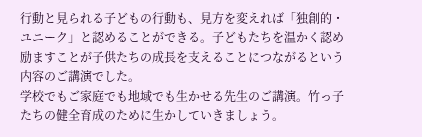行動と見られる子どもの行動も、見方を変えれば「独創的・ユニーク」と認めることができる。子どもたちを温かく認め励ますことが子供たちの成長を支えることにつながるという内容のご講演でした。
学校でもご家庭でも地域でも生かせる先生のご講演。竹っ子たちの健全育成のために生かしていきましょう。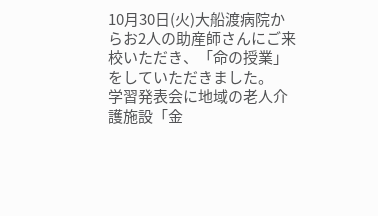10月30日(火)大船渡病院からお2人の助産師さんにご来校いただき、「命の授業」をしていただきました。
学習発表会に地域の老人介護施設「金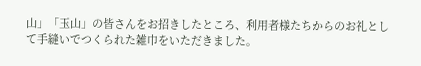山」「玉山」の皆さんをお招きしたところ、利用者様たちからのお礼として手縫いでつくられた雑巾をいただきました。